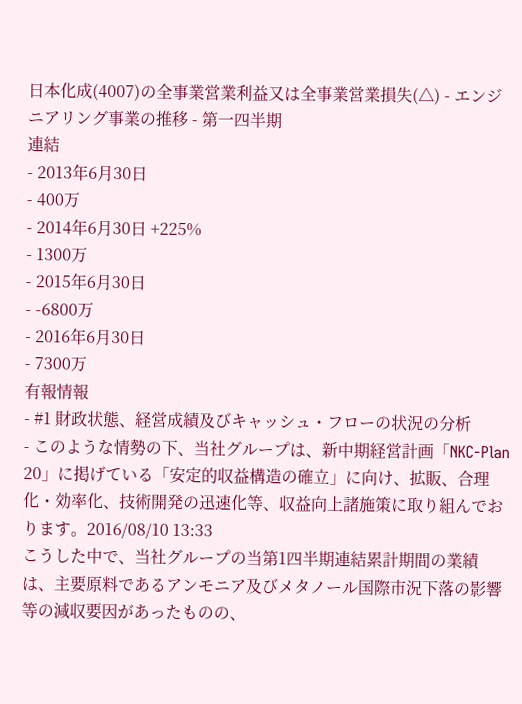日本化成(4007)の全事業営業利益又は全事業営業損失(△) - エンジニアリング事業の推移 - 第一四半期
連結
- 2013年6月30日
- 400万
- 2014年6月30日 +225%
- 1300万
- 2015年6月30日
- -6800万
- 2016年6月30日
- 7300万
有報情報
- #1 財政状態、経営成績及びキャッシュ・フローの状況の分析
- このような情勢の下、当社グループは、新中期経営計画「NKC-Plan 20」に掲げている「安定的収益構造の確立」に向け、拡販、合理化・効率化、技術開発の迅速化等、収益向上諸施策に取り組んでおります。2016/08/10 13:33
こうした中で、当社グループの当第1四半期連結累計期間の業績は、主要原料であるアンモニア及びメタノール国際市況下落の影響等の減収要因があったものの、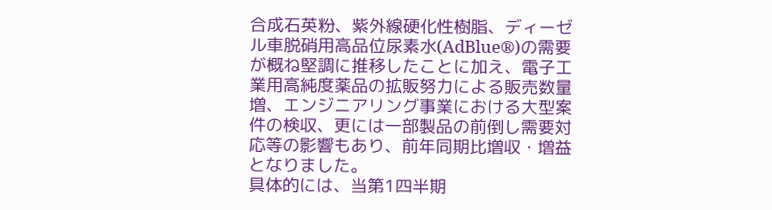合成石英粉、紫外線硬化性樹脂、ディーゼル車脱硝用高品位尿素水(AdBlue®)の需要が概ね堅調に推移したことに加え、電子工業用高純度薬品の拡販努力による販売数量増、エンジニアリング事業における大型案件の検収、更には一部製品の前倒し需要対応等の影響もあり、前年同期比増収・増益となりました。
具体的には、当第1四半期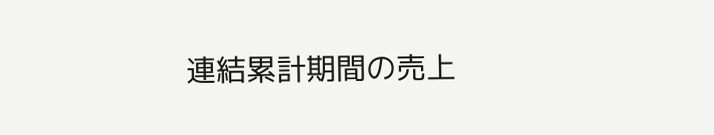連結累計期間の売上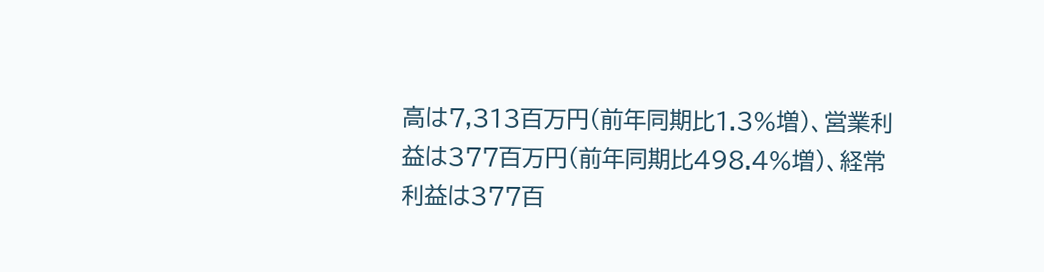高は7,313百万円(前年同期比1.3%増)、営業利益は377百万円(前年同期比498.4%増)、経常利益は377百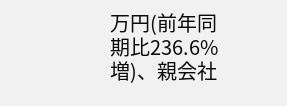万円(前年同期比236.6%増)、親会社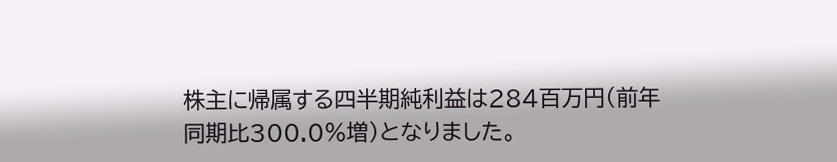株主に帰属する四半期純利益は284百万円(前年同期比300.0%増)となりました。